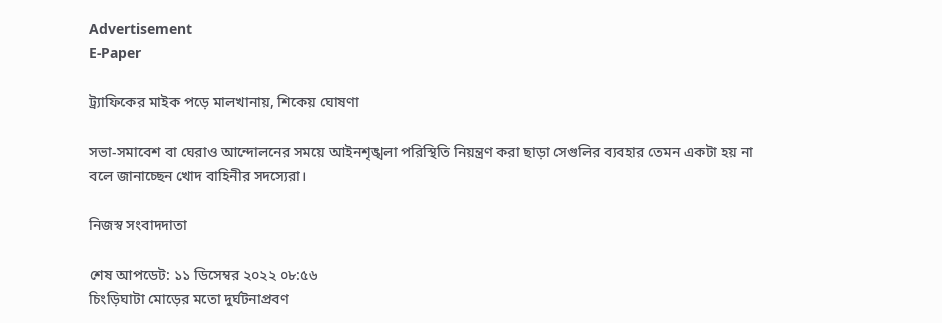Advertisement
E-Paper

ট্র্যাফিকের মাইক পড়ে মালখানায়, শিকেয় ঘোষণা

সভা-সমাবেশ বা ঘেরাও আন্দোলনের সময়ে আইনশৃঙ্খলা পরিস্থিতি নিয়ন্ত্রণ করা ছাড়া সেগুলির ব্যবহার তেমন একটা হয় না বলে জানাচ্ছেন খোদ বাহিনীর সদস্যেরা।

নিজস্ব সংবাদদাতা

শেষ আপডেট: ১১ ডিসেম্বর ২০২২ ০৮:৫৬
চিংড়িঘাটা মোড়ের মতো দুর্ঘটনাপ্রবণ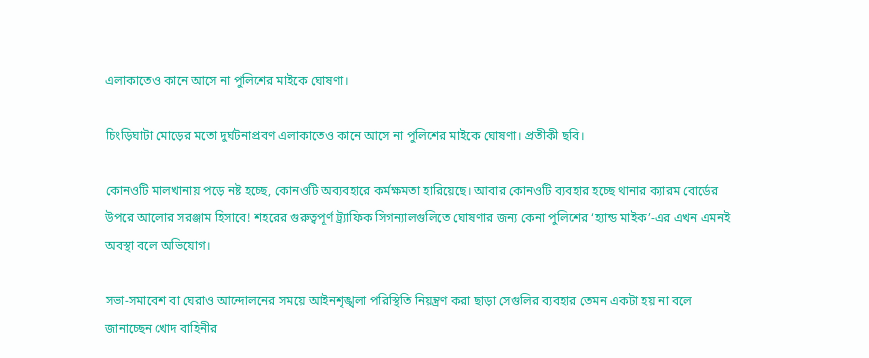এলাকাতেও কানে আসে না পুলিশের মাইকে ঘোষণা।

চিংড়িঘাটা মোড়ের মতো দুর্ঘটনাপ্রবণ এলাকাতেও কানে আসে না পুলিশের মাইকে ঘোষণা। প্রতীকী ছবি।

কোনওটি মালখানায় পড়ে নষ্ট হচ্ছে, কোনওটি অব্যবহারে কর্মক্ষমতা হারিয়েছে। আবার কোনওটি ব্যবহার হচ্ছে থানার ক্যারম বোর্ডের উপরে আলোর সরঞ্জাম হিসাবে! শহরের গুরুত্বপূর্ণ ট্র্যাফিক সিগন্যালগুলিতে ঘোষণার জন্য কেনা পুলিশের ‘হ্যান্ড মাইক’-এর এখন এমনই অবস্থা বলে অভিযোগ।

সভা-সমাবেশ বা ঘেরাও আন্দোলনের সময়ে আইনশৃঙ্খলা পরিস্থিতি নিয়ন্ত্রণ করা ছাড়া সেগুলির ব্যবহার তেমন একটা হয় না বলে জানাচ্ছেন খোদ বাহিনীর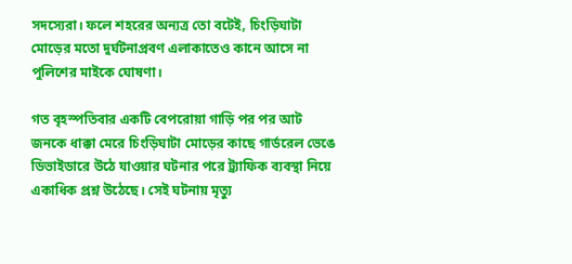সদস্যেরা। ফলে শহরের অন্যত্র তো বটেই, চিংড়িঘাটা মোড়ের মতো দুর্ঘটনাপ্রবণ এলাকাতেও কানে আসে না পুলিশের মাইকে ঘোষণা।

গত বৃহস্পতিবার একটি বেপরোয়া গাড়ি পর পর আট জনকে ধাক্কা মেরে চিংড়িঘাটা মোড়ের কাছে গার্ডরেল ভেঙে ডিভাইডারে উঠে যাওয়ার ঘটনার পরে ট্র্যাফিক ব্যবস্থা নিয়ে একাধিক প্রশ্ন উঠেছে। সেই ঘটনায় মৃত্যু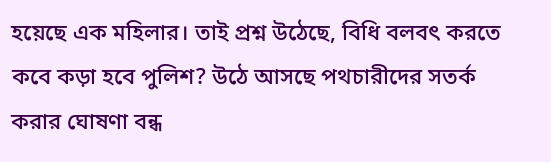হয়েছে এক মহিলার। তাই প্রশ্ন উঠেছে, বিধি বলবৎ করতে কবে কড়া হবে পুলিশ? উঠে আসছে পথচারীদের সতর্ক করার ঘোষণা বন্ধ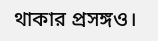থাকার প্রসঙ্গও।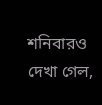শনিবারও দেখা গেল,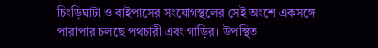চিংড়িঘাটা ও বাইপাসের সংযোগস্থলের সেই অংশে একসঙ্গে পারাপার চলছে পথচারী এবং গাড়ির। উপস্থিত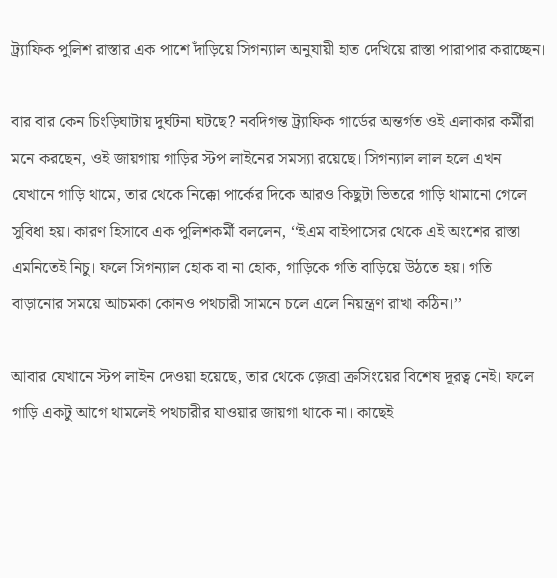ট্র্যাফিক পুলিশ রাস্তার এক পাশে দাঁড়িয়ে সিগন্যাল অনুযায়ী হাত দেখিয়ে রাস্তা পারাপার করাচ্ছেন।

বার বার কেন চিংড়িঘাটায় দুর্ঘটনা ঘটছে? নবদিগন্ত ট্র্যাফিক গার্ডের অন্তর্গত ওই এলাকার কর্মীরা মনে করছেন, ওই জায়গায় গাড়ির স্টপ লাইনের সমস্যা রয়েছে। সিগন্যাল লাল হলে এখন যেখানে গাড়ি থামে, তার থেকে নিক্কো পার্কের দিকে আরও কিছুটা ভিতরে গাড়ি থামানো গেলে সুবিধা হয়। কারণ হিসাবে এক পুলিশকর্মী বললেন, ‘‘ইএম বাইপাসের থেকে এই অংশের রাস্তা এমনিতেই নিচু। ফলে সিগন্যাল হোক বা না হোক, গাড়িকে গতি বাড়িয়ে উঠতে হয়। গতি বাড়ানোর সময়ে আচমকা কোনও পথচারী সামনে চলে এলে নিয়ন্ত্রণ রাখা কঠিন।’’

আবার যেখানে স্টপ লাইন দেওয়া হয়েছে, তার থেকে জ়েব্রা ক্রসিংয়ের বিশেষ দূরত্ব নেই। ফলে গাড়ি একটু আগে থামলেই পথচারীর যাওয়ার জায়গা থাকে না। কাছেই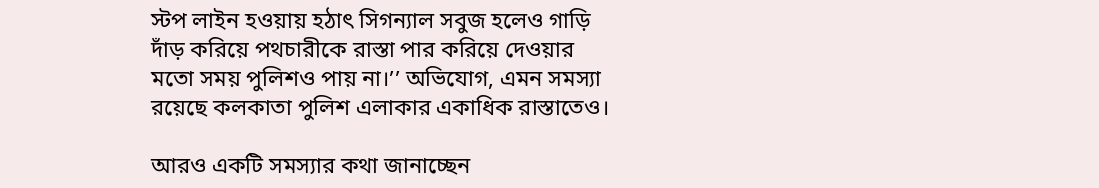স্টপ লাইন হওয়ায় হঠাৎ সিগন্যাল সবুজ হলেও গাড়ি দাঁড় করিয়ে পথচারীকে রাস্তা পার করিয়ে দেওয়ার মতো সময় পুলিশও পায় না।’’ অভিযোগ, এমন সমস্যা রয়েছে কলকাতা পুলিশ এলাকার একাধিক রাস্তাতেও।

আরও একটি সমস্যার কথা জানাচ্ছেন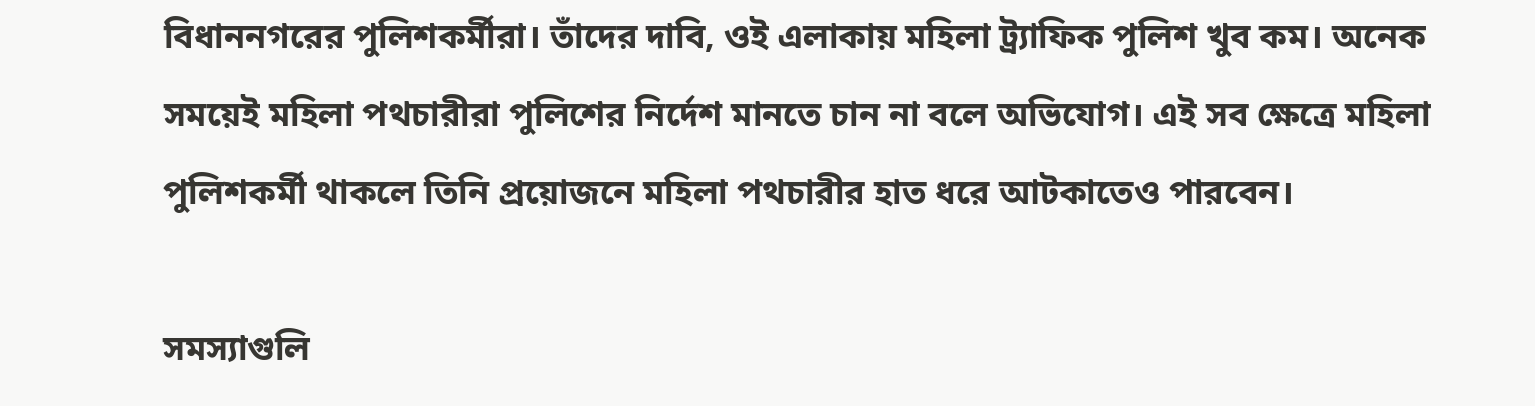বিধাননগরের পুলিশকর্মীরা। তাঁদের দাবি, ওই এলাকায় মহিলা ট্র্যাফিক পুলিশ খুব কম। অনেক সময়েই মহিলা পথচারীরা পুলিশের নির্দেশ মানতে চান না বলে অভিযোগ। এই সব ক্ষেত্রে মহিলা পুলিশকর্মী থাকলে তিনি প্রয়োজনে মহিলা পথচারীর হাত ধরে আটকাতেও পারবেন।

সমস্যাগুলি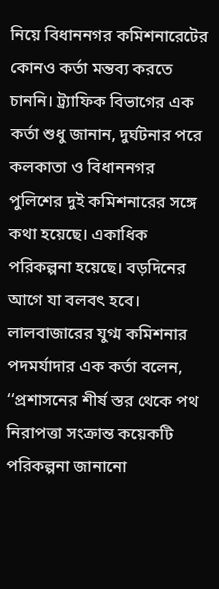নিয়ে বিধাননগর কমিশনারেটের কোনও কর্তা মন্তব্য করতে চাননি। ট্র্যাফিক বিভাগের এক কর্তা শুধু জানান, দুর্ঘটনার পরে কলকাতা ও বিধাননগর পুলিশের দুই কমিশনারের সঙ্গে কথা হয়েছে। একাধিক পরিকল্পনা হয়েছে। বড়দিনের আগে যা বলবৎ হবে। লালবাজারের যুগ্ম কমিশনার পদমর্যাদার এক কর্তা বলেন, ‘‘প্রশাসনের শীর্ষ স্তর থেকে পথ নিরাপত্তা সংক্রান্ত কয়েকটি পরিকল্পনা জানানো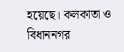হয়েছে। কলকাতা ও বিধাননগর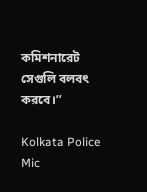কমিশনারেট সেগুলি বলবৎ করবে।’’

Kolkata Police Mic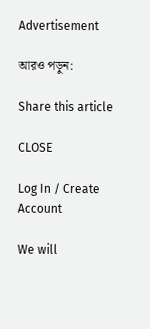Advertisement

আরও পড়ুন:

Share this article

CLOSE

Log In / Create Account

We will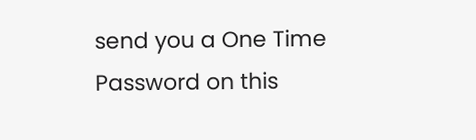send you a One Time Password on this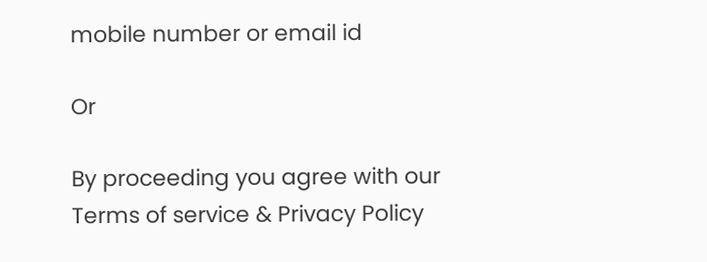mobile number or email id

Or

By proceeding you agree with our Terms of service & Privacy Policy